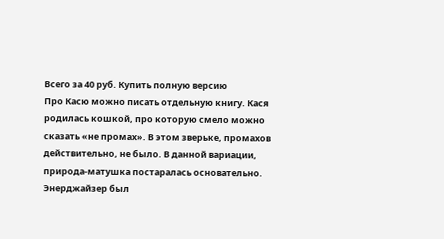Всего за 40 руб. Купить полную версию
Про Касю можно писать отдельную книгу. Кася родилась кошкой, про которую смело можно сказать «не промах». В этом зверьке, промахов действительно, не было. В данной вариации, природа-матушка постаралась основательно. Энерджайзер был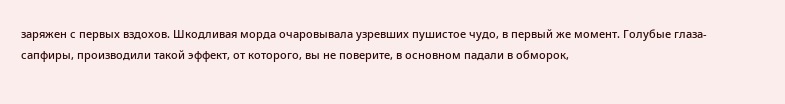заряжен с первых вздохов. Шкодливая морда очаровывала узревших пушистое чудо, в первый же момент. Голубые глаза-сапфиры, производили такой эффект, от которого, вы не поверите, в основном падали в обморок,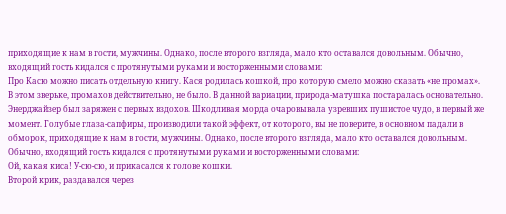приходящие к нам в гости, мужчины. Однако, после второго взгляда, мало кто оставался довольным. Обычно, входящий гость кидался с протянутыми руками и восторженными словами:
Про Касю можно писать отдельную книгу. Кася родилась кошкой, про которую смело можно сказать «не промах». В этом зверьке, промахов действительно, не было. В данной вариации, природа-матушка постаралась основательно. Энерджайзер был заряжен с первых вздохов. Шкодливая морда очаровывала узревших пушистое чудо, в первый же момент. Голубые глаза-сапфиры, производили такой эффект, от которого, вы не поверите, в основном падали в обморок, приходящие к нам в гости, мужчины. Однако, после второго взгляда, мало кто оставался довольным. Обычно, входящий гость кидался с протянутыми руками и восторженными словами:
Ой, какая киса! У-сю-сю, и прикасался к голове кошки.
Второй крик, раздавался через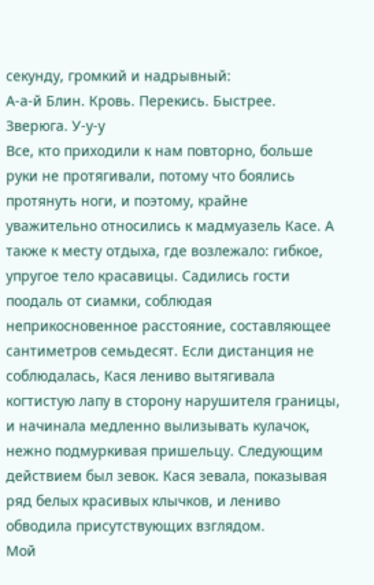секунду, громкий и надрывный:
А-а-й Блин. Кровь. Перекись. Быстрее. Зверюга. У-у-у
Все, кто приходили к нам повторно, больше руки не протягивали, потому что боялись протянуть ноги, и поэтому, крайне уважительно относились к мадмуазель Касе. А также к месту отдыха, где возлежало: гибкое, упругое тело красавицы. Садились гости поодаль от сиамки, соблюдая неприкосновенное расстояние, составляющее сантиметров семьдесят. Если дистанция не соблюдалась, Кася лениво вытягивала когтистую лапу в сторону нарушителя границы, и начинала медленно вылизывать кулачок, нежно подмуркивая пришельцу. Следующим действием был зевок. Кася зевала, показывая ряд белых красивых клычков, и лениво обводила присутствующих взглядом.
Мой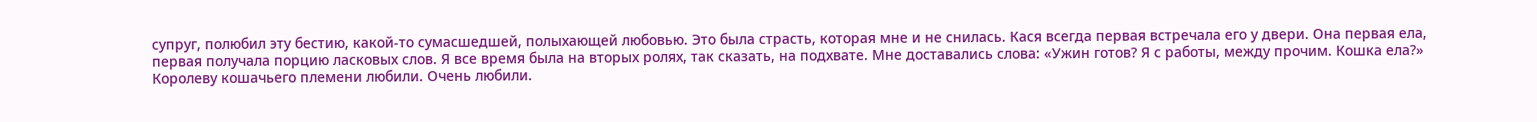супруг, полюбил эту бестию, какой-то сумасшедшей, полыхающей любовью. Это была страсть, которая мне и не снилась. Кася всегда первая встречала его у двери. Она первая ела, первая получала порцию ласковых слов. Я все время была на вторых ролях, так сказать, на подхвате. Мне доставались слова: «Ужин готов? Я с работы, между прочим. Кошка ела?»
Королеву кошачьего племени любили. Очень любили.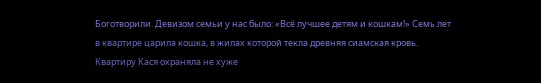Боготворили. Девизом семьи у нас было: «Всё лучшее детям и кошкам!» Семь лет в квартире царила кошка, в жилах которой текла древняя сиамская кровь. Квартиру Кася охраняла не хуже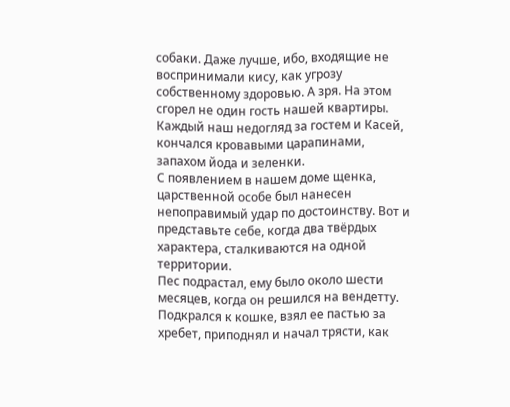собаки. Даже лучше, ибо, входящие не воспринимали кису, как угрозу собственному здоровью. А зря. На этом сгорел не один гость нашей квартиры. Каждый наш недогляд за гостем и Касей, кончался кровавыми царапинами, запахом йода и зеленки.
С появлением в нашем доме щенка, царственной особе был нанесен непоправимый удар по достоинству. Вот и представьте себе, когда два твёрдых характера, сталкиваются на одной территории.
Пес подрастал, ему было около шести месяцев, когда он решился на вендетту. Подкрался к кошке, взял ее пастью за хребет, приподнял и начал трясти, как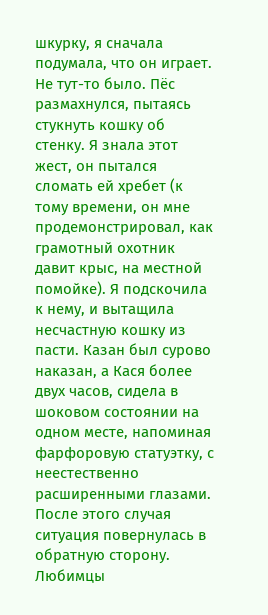шкурку, я сначала подумала, что он играет. Не тут-то было. Пёс размахнулся, пытаясь стукнуть кошку об стенку. Я знала этот жест, он пытался сломать ей хребет (к тому времени, он мне продемонстрировал, как грамотный охотник давит крыс, на местной помойке). Я подскочила к нему, и вытащила несчастную кошку из пасти. Казан был сурово наказан, а Кася более двух часов, сидела в шоковом состоянии на одном месте, напоминая фарфоровую статуэтку, с неестественно расширенными глазами.
После этого случая ситуация повернулась в обратную сторону. Любимцы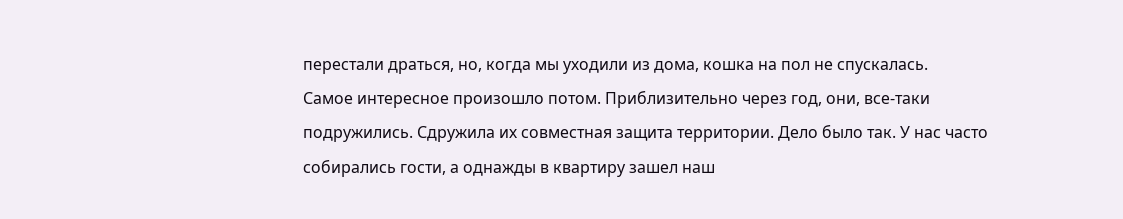перестали драться, но, когда мы уходили из дома, кошка на пол не спускалась.
Самое интересное произошло потом. Приблизительно через год, они, все-таки подружились. Сдружила их совместная защита территории. Дело было так. У нас часто собирались гости, а однажды в квартиру зашел наш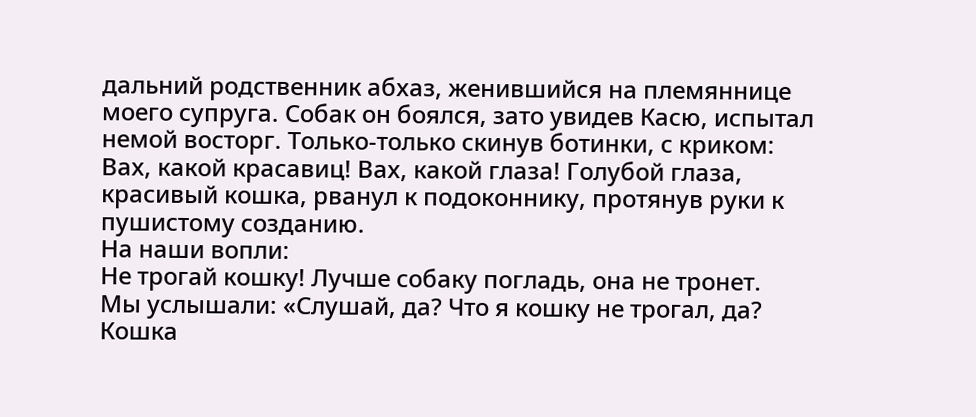дальний родственник абхаз, женившийся на племяннице моего супруга. Собак он боялся, зато увидев Касю, испытал немой восторг. Только-только скинув ботинки, с криком:
Вах, какой красавиц! Вах, какой глаза! Голубой глаза, красивый кошка, рванул к подоконнику, протянув руки к пушистому созданию.
На наши вопли:
Не трогай кошку! Лучше собаку погладь, она не тронет.
Мы услышали: «Слушай, да? Что я кошку не трогал, да? Кошка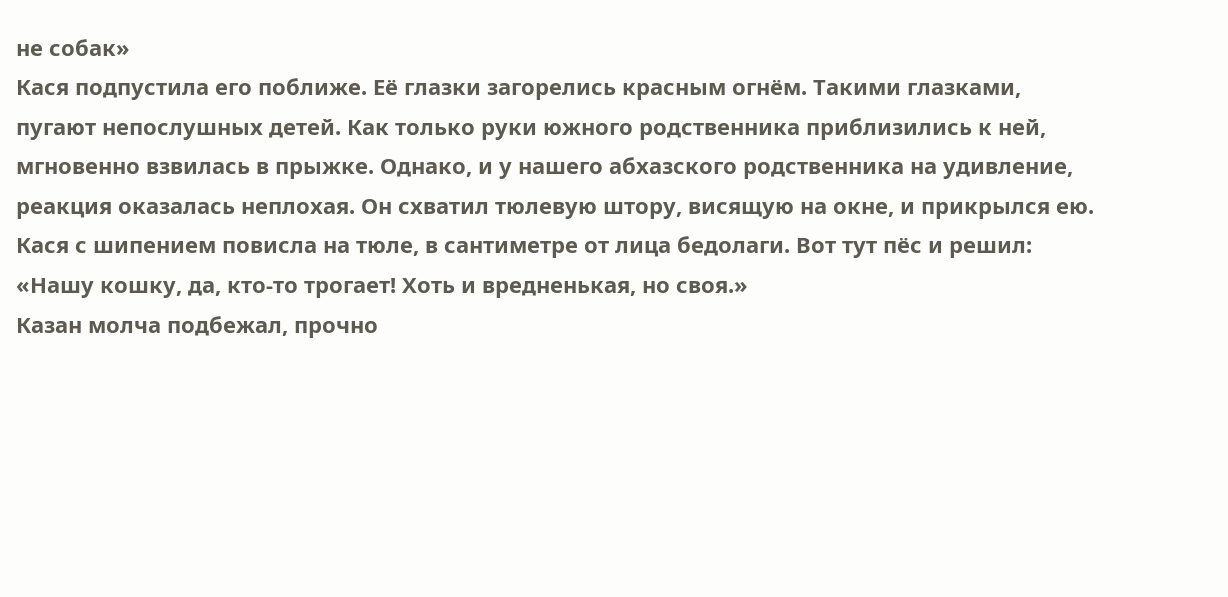не собак»
Кася подпустила его поближе. Её глазки загорелись красным огнём. Такими глазками, пугают непослушных детей. Как только руки южного родственника приблизились к ней, мгновенно взвилась в прыжке. Однако, и у нашего абхазского родственника на удивление, реакция оказалась неплохая. Он схватил тюлевую штору, висящую на окне, и прикрылся ею. Кася с шипением повисла на тюле, в сантиметре от лица бедолаги. Вот тут пёс и решил: «Нашу кошку, да, кто-то трогает! Хоть и вредненькая, но своя.»
Казан молча подбежал, прочно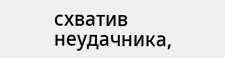схватив неудачника,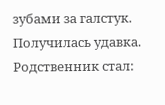зубами за галстук. Получилась удавка. Родственник стал: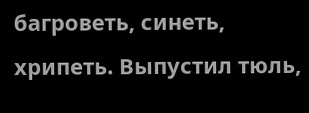багроветь, синеть, хрипеть. Выпустил тюль,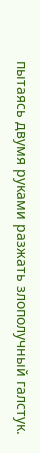пытаясь двумя руками разжать злополучный галстук.